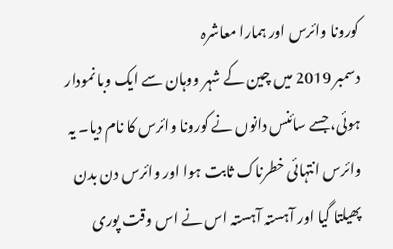کورونا وائرس اور ہمارا معاشرہ
دسمبر 2019 میں چین کے شہر ووہان سے ایک وبا نمودار ہوئی، جسے سائنس دانوں نے کورونا وائرس کا نام دیا۔ یہ وائرس انتہائی خطرناک ثابت ہوا اور وائرس دن بدن پھیلتا گیا اور آہستہ آہستہ اس نے اس وقت پوری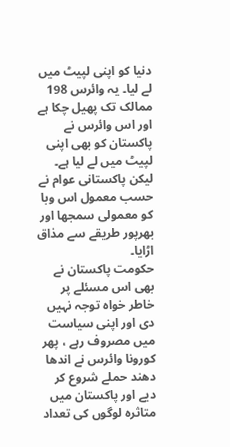دنیا کو اپنی لپیٹ میں لے لیا۔ یہ وائرس 198 ممالک تک پھیل چکا ہے اور اس وائرس نے پاکستان کو بھی اپنی لپیٹ میں لے لیا ہے۔ لیکن پاکستانی عوام نے حسب معمول اس وبا کو معمولی سمجھا اور بھرپور طریقے سے مذاق اڑایا۔
حکومت پاکستان نے بھی اس مسئلے پر خاطر خواہ توجہ نہیں دی اور اپنی سیاست میں مصروف رہے ، پھر کورونا وائرس نے اندھا دھند حملے شروع کر دیے اور پاکستان میں متاثرہ لوگوں کی تعداد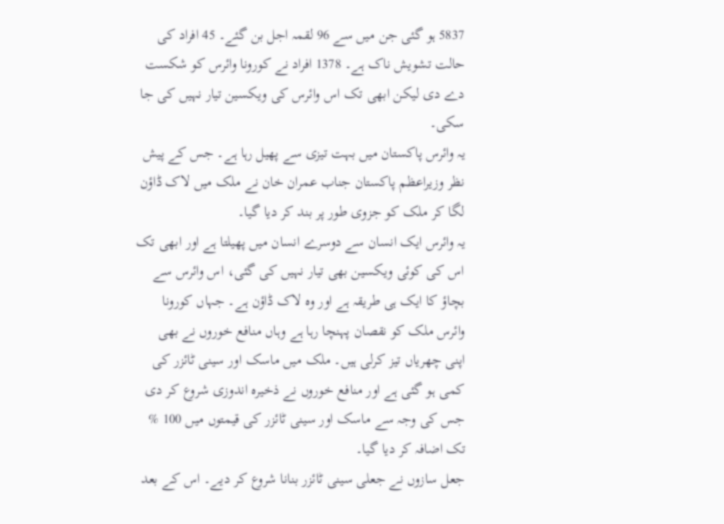5837 ہو گئی جن میں سے 96 لقمہ اجل بن گئے۔ 45 افراد کی حالت تشویش ناک ہے۔ 1378 افراد نے کورونا وائرس کو شکست دے دی لیکن ابھی تک اس وائرس کی ویکسین تیار نہیں کی جا سکی۔
یہ وائرس پاکستان میں بہت تیزی سے پھیل رہا ہے۔ جس کے پیش نظر وزیراعظم پاکستان جناب عمران خان نے ملک میں لاک ڈاؤن لگا کر ملک کو جزوی طور پر بند کر دیا گیا۔
یہ وائرس ایک انسان سے دوسرے انسان میں پھیلتا ہے اور ابھی تک اس کی کوئی ویکسین بھی تیار نہیں کی گئی، اس وائرس سے بچاؤ کا ایک ہی طریقہ ہے اور وہ لاک ڈاؤن ہے۔ جہاں کورونا وائرس ملک کو نقصان پہنچا رہا ہے وہاں منافع خوروں نے بھی اپنی چھریاں تیز کرلی ہیں۔ ملک میں ماسک اور سینی ٹائزر کی کمی ہو گئی ہے اور منافع خوروں نے ذخیرہ اندوزی شروع کر دی جس کی وجہ سے ماسک اور سینی ٹائزر کی قیمتوں میں 100 % تک اضافہ کر دیا گیا۔
جعل سازوں نے جعلی سینی ٹائزر بنانا شروع کر دیے۔ اس کے بعد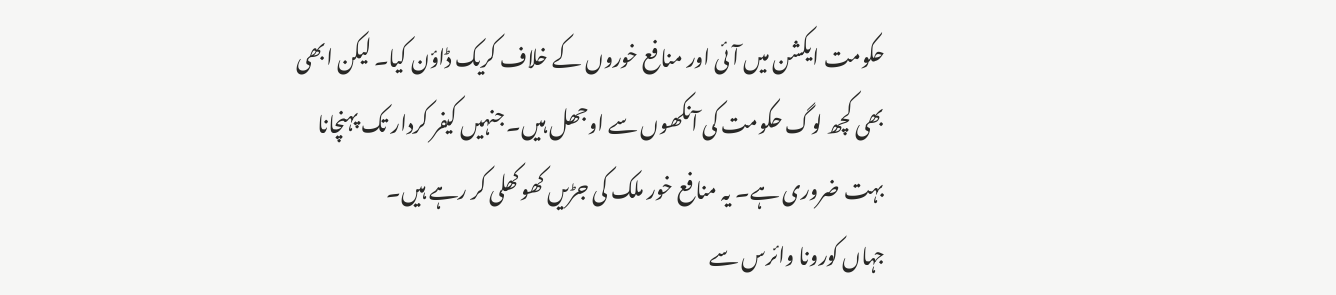حکومت ایکشن میں آئی اور منافع خوروں کے خلاف کریک ڈاؤن کیا۔ لیکن ابھی بھی کچھ لوگ حکومت کی آنکھوں سے اوجھل ہیں۔ جنہیں کیفر کردار تک پہنچانا بہت ضروری ہے۔ یہ منافع خور ملک کی جڑیں کھوکھلی کر رہے ہیں۔
جہاں کورونا وائرس سے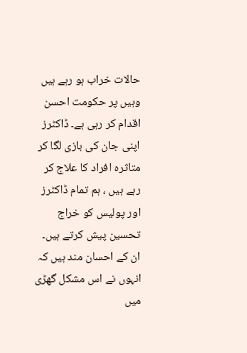حالات خراب ہو رہے ہیں وہیں پر حکومت احسن اقدام کر رہی ہے۔ ڈاکٹرز اپنی جان کی بازی لگا کر متاثرہ افراد کا علاج کر رہے ہیں ، ہم تمام ڈاکٹرز اور پولیس کو خراج تحسین پیش کرتے ہیں۔ ان کے احسان مند ہیں کہ انہوں نے اس مشکل گھڑی میں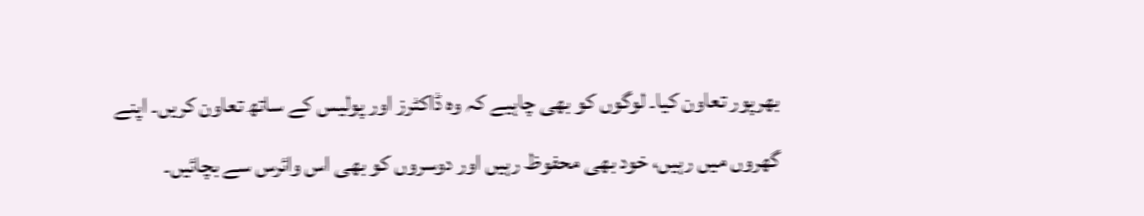بھرپور تعاون کیا۔ لوگوں کو بھی چاہیے کہ وہ ڈاکٹرز اور پولیس کے ساتھ تعاون کریں۔ اپنے گھروں میں رہیں، خود بھی محفوظ رہیں اور دوسروں کو بھی اس وائرس سے بچائیں۔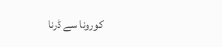کورونا سے ڈرنا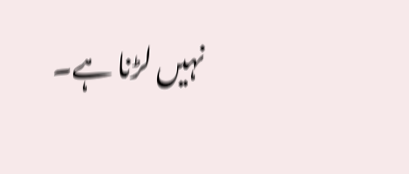نہیں لڑنا ہے۔